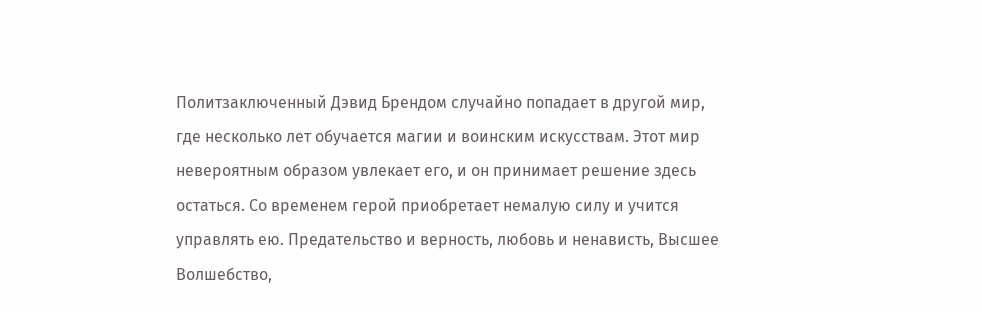Политзаключенный Дэвид Брендом случайно попадает в другой мир, где несколько лет обучается магии и воинским искусствам. Этот мир невероятным образом увлекает его, и он принимает решение здесь остаться. Со временем герой приобретает немалую силу и учится управлять ею. Предательство и верность, любовь и ненависть, Высшее Волшебство,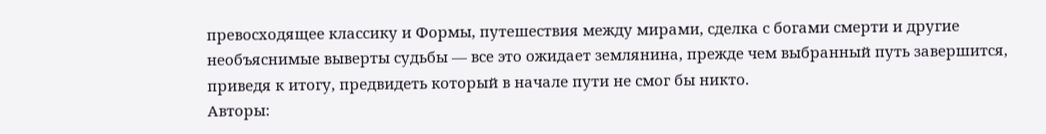превосходящее классику и Формы, путешествия между мирами, сделка с богами смерти и другие необъяснимые выверты судьбы — все это ожидает землянина, прежде чем выбранный путь завершится, приведя к итогу, предвидеть который в начале пути не смог бы никто.
Авторы: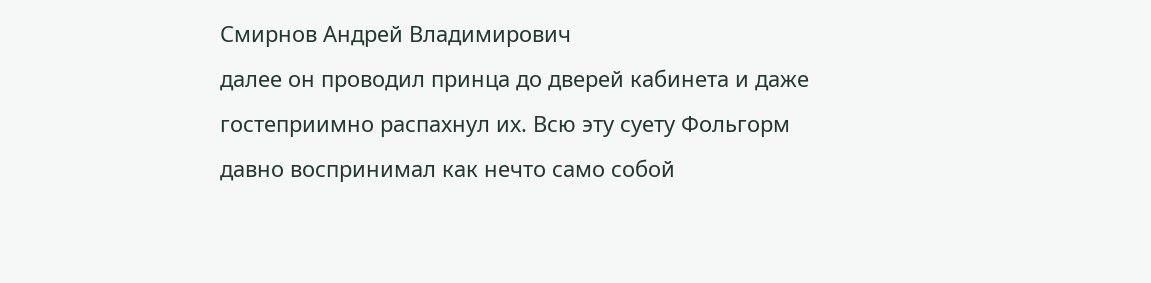Смирнов Андрей Владимирович
далее он проводил принца до дверей кабинета и даже гостеприимно распахнул их. Всю эту суету Фольгорм давно воспринимал как нечто само собой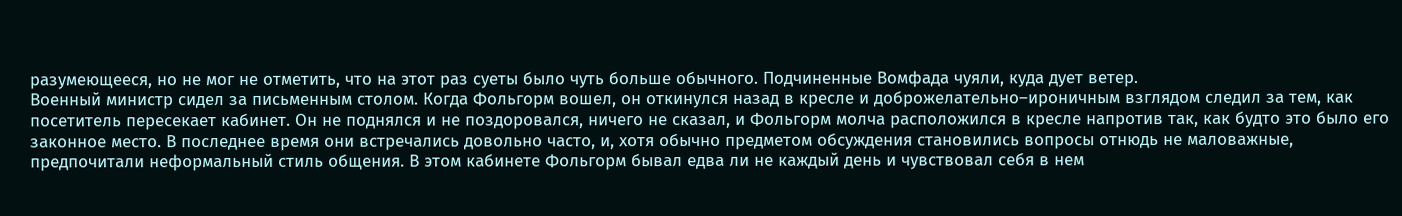разумеющееся, но не мог не отметить, что на этот раз суеты было чуть больше обычного. Подчиненные Вомфада чуяли, куда дует ветер.
Военный министр сидел за письменным столом. Когда Фольгорм вошел, он откинулся назад в кресле и доброжелательно–ироничным взглядом следил за тем, как посетитель пересекает кабинет. Он не поднялся и не поздоровался, ничего не сказал, и Фольгорм молча расположился в кресле напротив так, как будто это было его законное место. В последнее время они встречались довольно часто, и, хотя обычно предметом обсуждения становились вопросы отнюдь не маловажные, предпочитали неформальный стиль общения. В этом кабинете Фольгорм бывал едва ли не каждый день и чувствовал себя в нем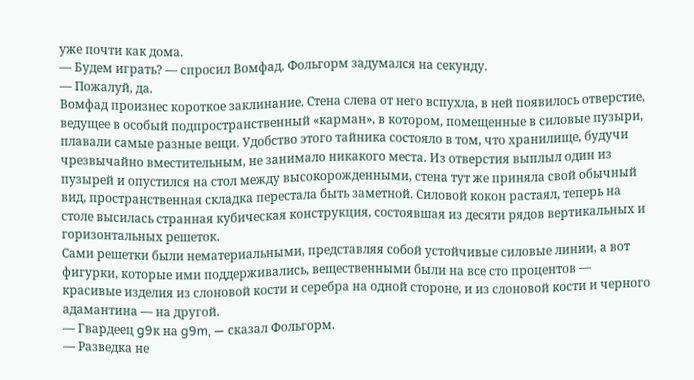уже почти как дома.
— Будем играть? — спросил Вомфад. Фольгорм задумался на секунду.
— Пожалуй, да.
Вомфад произнес короткое заклинание. Стена слева от него вспухла, в ней появилось отверстие, ведущее в особый подпространственный «карман», в котором, помещенные в силовые пузыри, плавали самые разные вещи. Удобство этого тайника состояло в том, что хранилище, будучи чрезвычайно вместительным, не занимало никакого места. Из отверстия выплыл один из пузырей и опустился на стол между высокорожденными, стена тут же приняла свой обычный вид, пространственная складка перестала быть заметной. Силовой кокон растаял, теперь на столе высилась странная кубическая конструкция, состоявшая из десяти рядов вертикальных и горизонтальных решеток.
Сами решетки были нематериальными, представляя собой устойчивые силовые линии, а вот фигурки, которые ими поддерживались, вещественными были на все сто процентов — красивые изделия из слоновой кости и серебра на одной стороне, и из слоновой кости и черного адамантина — на другой.
— Гвардеец g9к на g9m, — сказал Фольгорм.
— Разведка не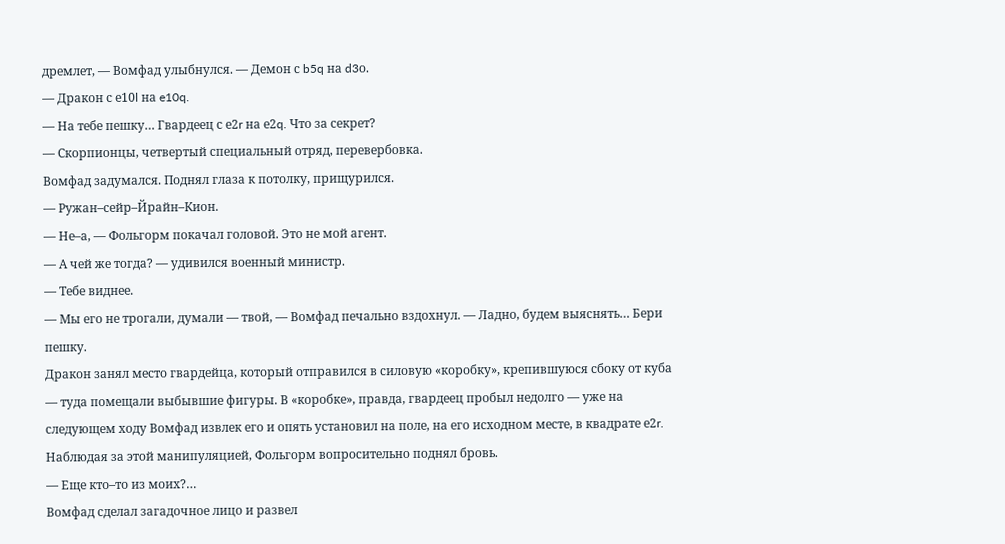дремлет, — Вомфад улыбнулся. — Демон с b5q на d3о.
— Дракон с е10l на e10q.
— На тебе пешку… Гвардеец с е2r на е2q. Что за секрет?
— Скорпионцы, четвертый специальный отряд, перевербовка.
Вомфад задумался. Поднял глаза к потолку, прищурился.
— Ружан–сейр–Йрайн–Кион.
— Не–а, — Фольгорм покачал головой. Это не мой агент.
— А чей же тогда? — удивился военный министр.
— Тебе виднее.
— Мы его не трогали, думали — твой, — Вомфад печально вздохнул. — Ладно, будем выяснять… Бери пешку.
Дракон занял место гвардейца, который отправился в силовую «коробку», крепившуюся сбоку от куба — туда помещали выбывшие фигуры. В «коробке», правда, гвардеец пробыл недолго — уже на следующем ходу Вомфад извлек его и опять установил на поле, на его исходном месте, в квадрате е2r. Наблюдая за этой манипуляцией, Фольгорм вопросительно поднял бровь.
— Еще кто–то из моих?…
Вомфад сделал загадочное лицо и развел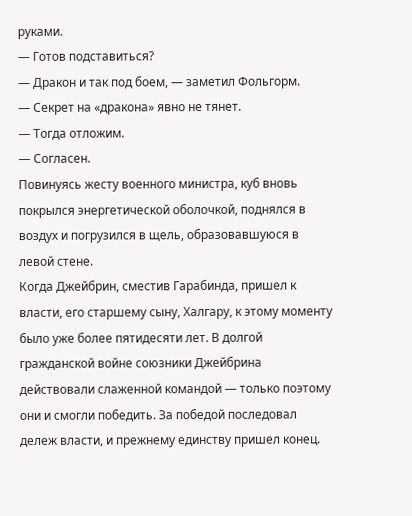руками.
— Готов подставиться?
— Дракон и так под боем, — заметил Фольгорм.
— Секрет на «дракона» явно не тянет.
— Тогда отложим.
— Согласен.
Повинуясь жесту военного министра, куб вновь покрылся энергетической оболочкой, поднялся в воздух и погрузился в щель, образовавшуюся в левой стене.
Когда Джейбрин, сместив Гарабинда, пришел к власти, его старшему сыну, Халгару, к этому моменту было уже более пятидесяти лет. В долгой гражданской войне союзники Джейбрина действовали слаженной командой — только поэтому они и смогли победить. За победой последовал дележ власти, и прежнему единству пришел конец.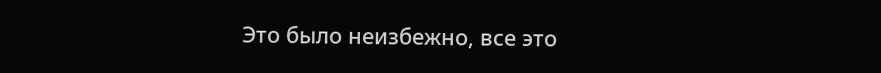Это было неизбежно, все это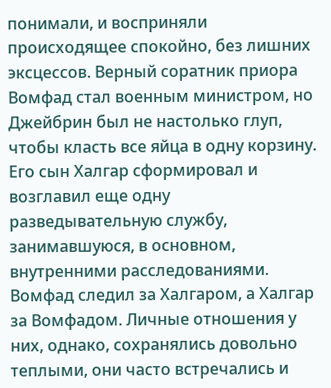понимали, и восприняли происходящее спокойно, без лишних эксцессов. Верный соратник приора Вомфад стал военным министром, но Джейбрин был не настолько глуп, чтобы класть все яйца в одну корзину. Его сын Халгар сформировал и возглавил еще одну разведывательную службу, занимавшуюся, в основном, внутренними расследованиями. Вомфад следил за Халгаром, а Халгар за Вомфадом. Личные отношения у них, однако, сохранялись довольно теплыми, они часто встречались и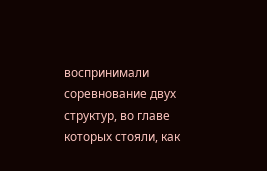воспринимали соревнование двух структур, во главе которых стояли, как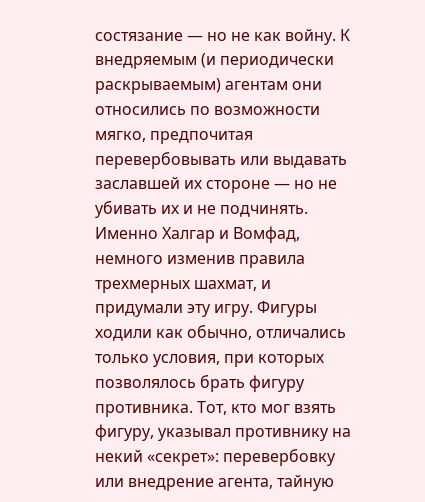состязание — но не как войну. К внедряемым (и периодически раскрываемым) агентам они относились по возможности мягко, предпочитая перевербовывать или выдавать заславшей их стороне — но не убивать их и не подчинять. Именно Халгар и Вомфад, немного изменив правила трехмерных шахмат, и придумали эту игру. Фигуры ходили как обычно, отличались только условия, при которых позволялось брать фигуру противника. Тот, кто мог взять фигуру, указывал противнику на некий «секрет»: перевербовку или внедрение агента, тайную